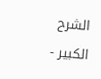الشرح الکبير -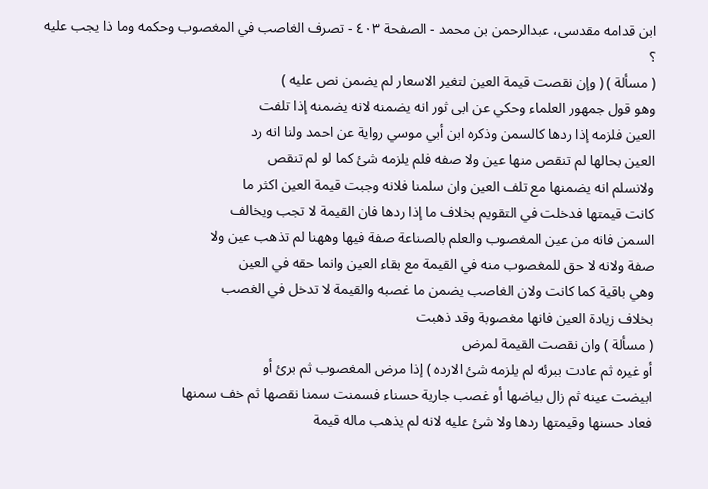ابن قدامه مقدسی، عبدالرحمن بن محمد - الصفحة ٤٠٣ - تصرف الغاصب في المغصوب وحكمه وما ذا يجب عليه ؟
( مسألة ) ( وإن نقصت قيمة العين لتغير الاسعار لم يضمن نص عليه )
وهو قول جمهور العلماء وحكي عن ابى ثور انه يضمنه لانه يضمنه إذا تلفت
العين فلزمه إذا ردها كالسمن وذكره ابن أبي موسي رواية عن احمد ولنا انه رد
العين بحالها لم تنقص منها عين ولا صفه فلم يلزمه شئ كما لو لم تنقص
ولانسلم انه يضمنها مع تلف العين وان سلمنا فلانه وجبت قيمة العين اكثر ما
كانت قيمتها فدخلت في التقويم بخلاف ما إذا ردها فان القيمة لا تجب ويخالف
السمن فانه من عين المغصوب والعلم بالصناعة صفة فيها وههنا لم تذهب عين ولا
صفة ولانه لا حق للمغصوب منه في القيمة مع بقاء العين وانما حقه في العين
وهي باقية كما كانت ولان الغاصب يضمن ما غصبه والقيمة لا تدخل في الغصب
بخلاف زيادة العين فانها مغصوبة وقد ذهبت
( مسألة ) وان نقصت القيمة لمرض
أو غيره ثم عادت ببرئه لم يلزمه شئ الارده ) إذا مرض المغصوب ثم برئ أو
ابيضت عينه ثم زال بياضها أو غصب جارية حسناء فسمنت سمنا نقصها ثم خف سمنها
فعاد حسنها وقيمتها ردها ولا شئ عليه لانه لم يذهب ماله قيمة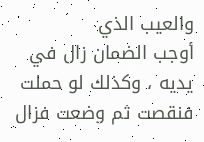والعيب الذي
أوجب الضمان زال في يديه ، وكذلك لو حملت فنقصت ثم وضعت فزال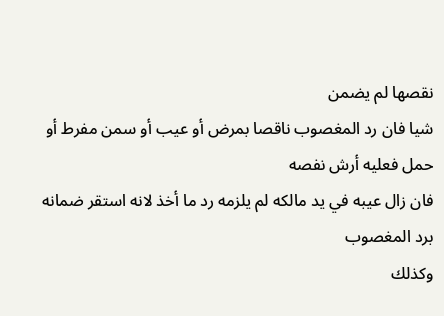نقصها لم يضمن
شيا فان رد المغصوب ناقصا بمرض أو عيب أو سمن مفرط أو حمل فعليه أرش نفصه
فان زال عيبه في يد مالكه لم يلزمه رد ما أخذ لانه استقر ضمانه برد المغصوب
وكذلك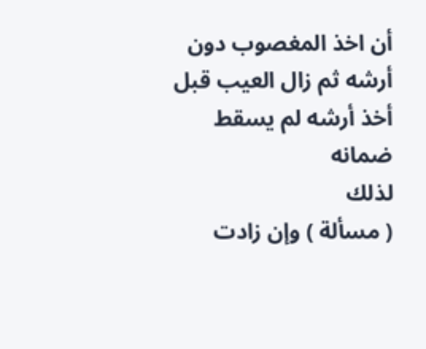أن اخذ المغصوب دون أرشه ثم زال العيب قبل أخذ أرشه لم يسقط ضمانه
لذلك
( مسألة ) وإن زادت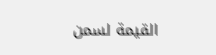القيمة لسمن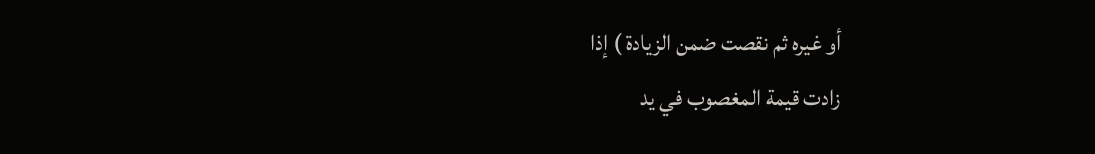أو غيره ثم نقصت ضمن الزيادة ) إذا
زادت قيمة المغصوب في يد